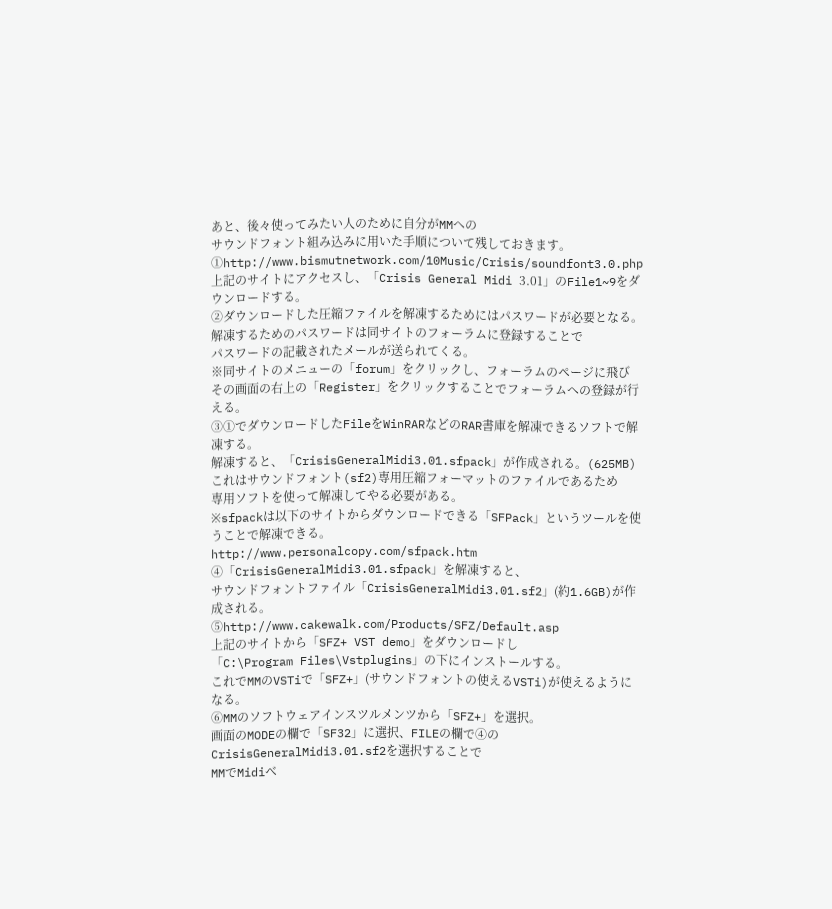あと、後々使ってみたい人のために自分がMMへの
サウンドフォント組み込みに用いた手順について残しておきます。
①http://www.bismutnetwork.com/10Music/Crisis/soundfont3.0.php
上記のサイトにアクセスし、「Crisis General Midi 3.01」のFile1~9をダウンロードする。
②ダウンロードした圧縮ファイルを解凍するためにはパスワードが必要となる。
解凍するためのパスワードは同サイトのフォーラムに登録することで
パスワードの記載されたメールが送られてくる。
※同サイトのメニューの「forum」をクリックし、フォーラムのページに飛び
その画面の右上の「Register」をクリックすることでフォーラムへの登録が行える。
③①でダウンロードしたFileをWinRARなどのRAR書庫を解凍できるソフトで解凍する。
解凍すると、「CrisisGeneralMidi3.01.sfpack」が作成される。(625MB)
これはサウンドフォント(sf2)専用圧縮フォーマットのファイルであるため
専用ソフトを使って解凍してやる必要がある。
※sfpackは以下のサイトからダウンロードできる「SFPack」というツールを使うことで解凍できる。
http://www.personalcopy.com/sfpack.htm
④「CrisisGeneralMidi3.01.sfpack」を解凍すると、
サウンドフォントファイル「CrisisGeneralMidi3.01.sf2」(約1.6GB)が作成される。
⑤http://www.cakewalk.com/Products/SFZ/Default.asp
上記のサイトから「SFZ+ VST demo」をダウンロードし
「C:\Program Files\Vstplugins」の下にインストールする。
これでMMのVSTiで「SFZ+」(サウンドフォントの使えるVSTi)が使えるようになる。
⑥MMのソフトウェアインスツルメンツから「SFZ+」を選択。
画面のMODEの欄で「SF32」に選択、FILEの欄で④のCrisisGeneralMidi3.01.sf2を選択することで
MMでMidiベ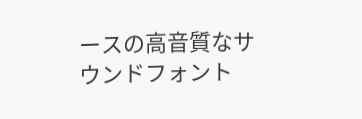ースの高音質なサウンドフォント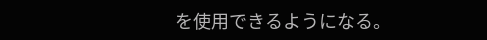を使用できるようになる。